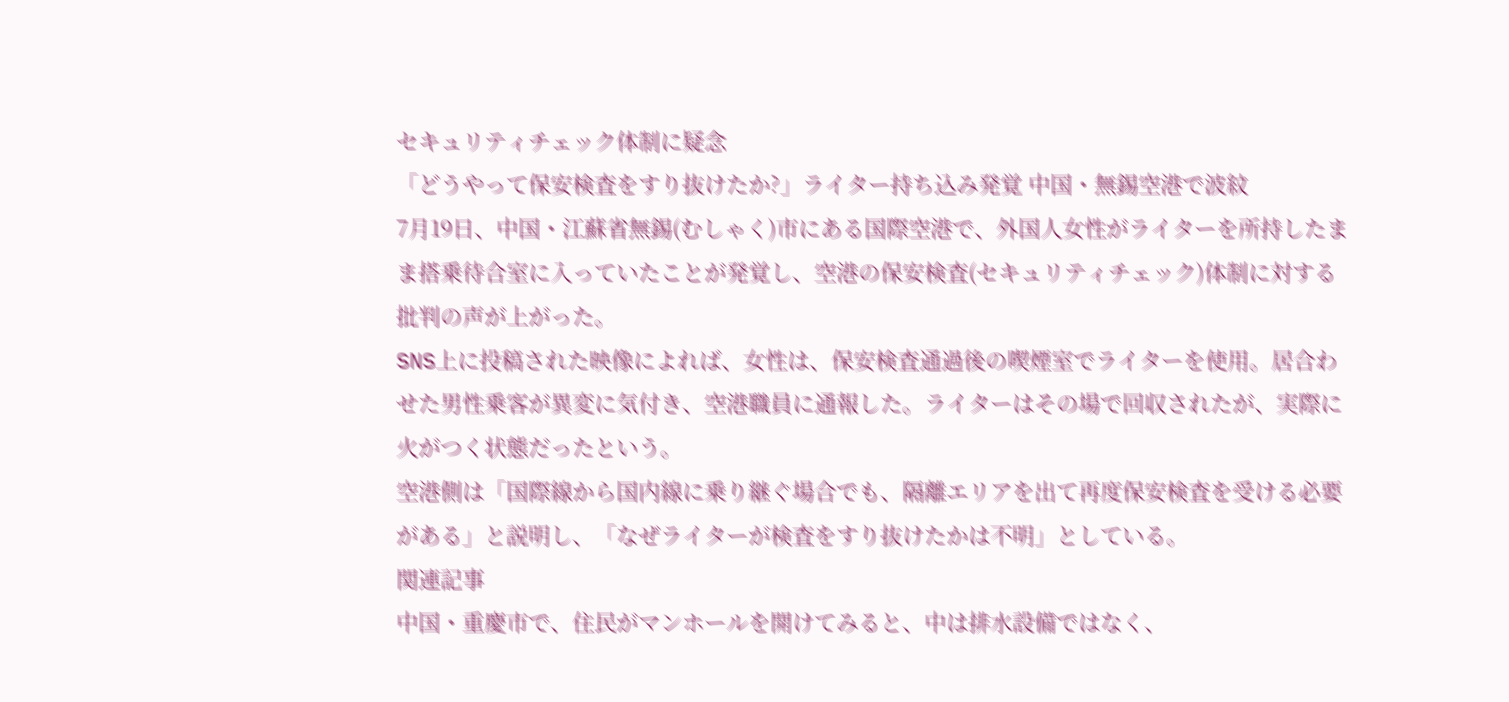セキュリティチェック体制に疑念
「どうやって保安検査をすり抜けたか?」ライター持ち込み発覚 中国・無錫空港で波紋
7月19日、中国・江蘇省無錫(むしゃく)市にある国際空港で、外国人女性がライターを所持したまま搭乗待合室に入っていたことが発覚し、空港の保安検査(セキュリティチェック)体制に対する批判の声が上がった。
SNS上に投稿された映像によれば、女性は、保安検査通過後の喫煙室でライターを使用。居合わせた男性乗客が異変に気付き、空港職員に通報した。ライターはその場で回収されたが、実際に火がつく状態だったという。
空港側は「国際線から国内線に乗り継ぐ場合でも、隔離エリアを出て再度保安検査を受ける必要がある」と説明し、「なぜライターが検査をすり抜けたかは不明」としている。
関連記事
中国・重慶市で、住民がマンホールを開けてみると、中は排水設備ではなく、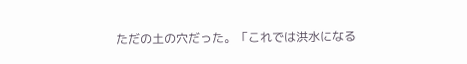ただの土の穴だった。「これでは洪水になる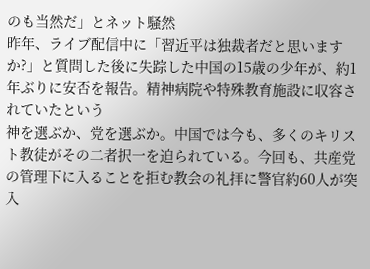のも当然だ」とネット騒然
昨年、ライブ配信中に「習近平は独裁者だと思いますか?」と質問した後に失踪した中国の15歳の少年が、約1年ぶりに安否を報告。精神病院や特殊教育施設に収容されていたという
神を選ぶか、党を選ぶか。中国では今も、多くのキリスト教徒がその二者択一を迫られている。今回も、共産党の管理下に入ることを拒む教会の礼拝に警官約60人が突入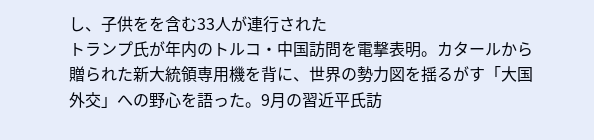し、子供をを含む33人が連行された
トランプ氏が年内のトルコ・中国訪問を電撃表明。カタールから贈られた新大統領専用機を背に、世界の勢力図を揺るがす「大国外交」への野心を語った。9月の習近平氏訪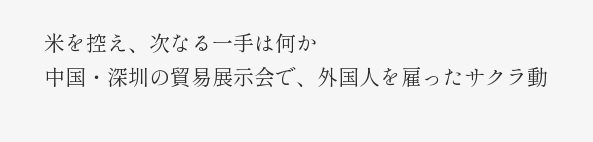米を控え、次なる一手は何か
中国・深圳の貿易展示会で、外国人を雇ったサクラ動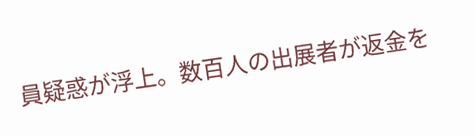員疑惑が浮上。数百人の出展者が返金を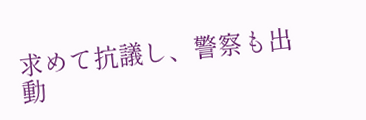求めて抗議し、警察も出動